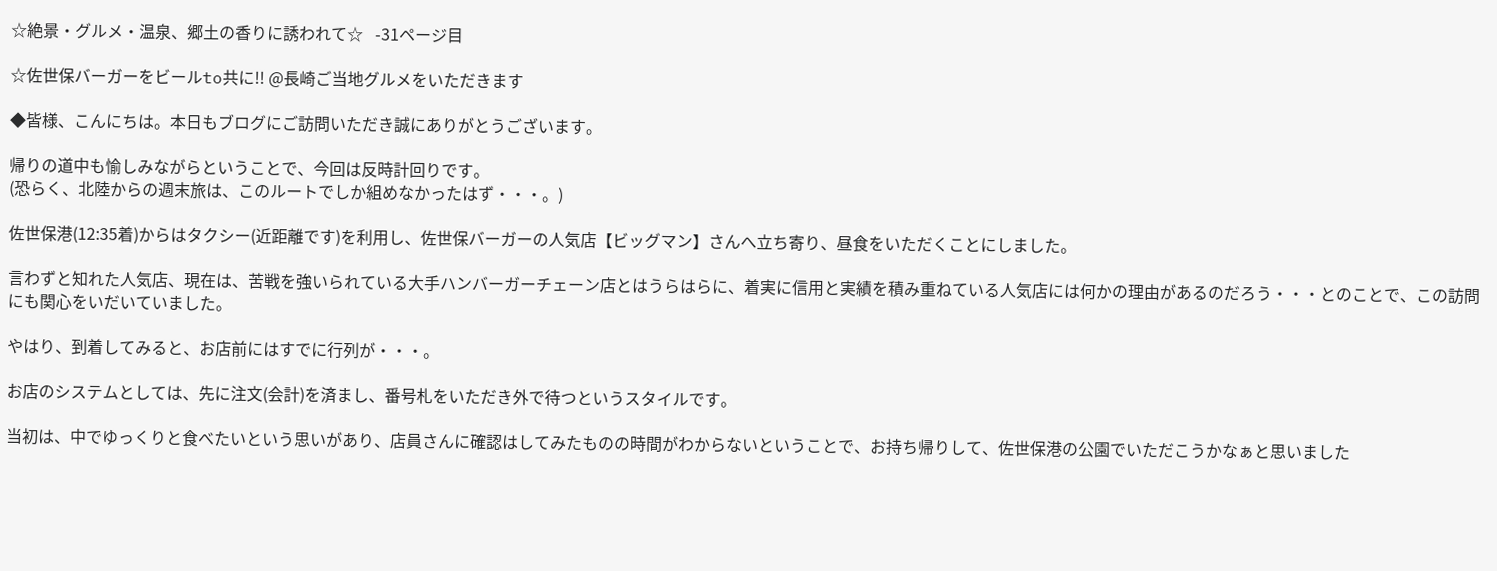☆絶景・グルメ・温泉、郷土の香りに誘われて☆   -31ページ目

☆佐世保バーガーをビールto共に!! @長崎ご当地グルメをいただきます

◆皆様、こんにちは。本日もブログにご訪問いただき誠にありがとうございます。

帰りの道中も愉しみながらということで、今回は反時計回りです。
(恐らく、北陸からの週末旅は、このルートでしか組めなかったはず・・・。)

佐世保港(12:35着)からはタクシー(近距離です)を利用し、佐世保バーガーの人気店【ビッグマン】さんへ立ち寄り、昼食をいただくことにしました。

言わずと知れた人気店、現在は、苦戦を強いられている大手ハンバーガーチェーン店とはうらはらに、着実に信用と実績を積み重ねている人気店には何かの理由があるのだろう・・・とのことで、この訪問にも関心をいだいていました。

やはり、到着してみると、お店前にはすでに行列が・・・。

お店のシステムとしては、先に注文(会計)を済まし、番号札をいただき外で待つというスタイルです。

当初は、中でゆっくりと食べたいという思いがあり、店員さんに確認はしてみたものの時間がわからないということで、お持ち帰りして、佐世保港の公園でいただこうかなぁと思いました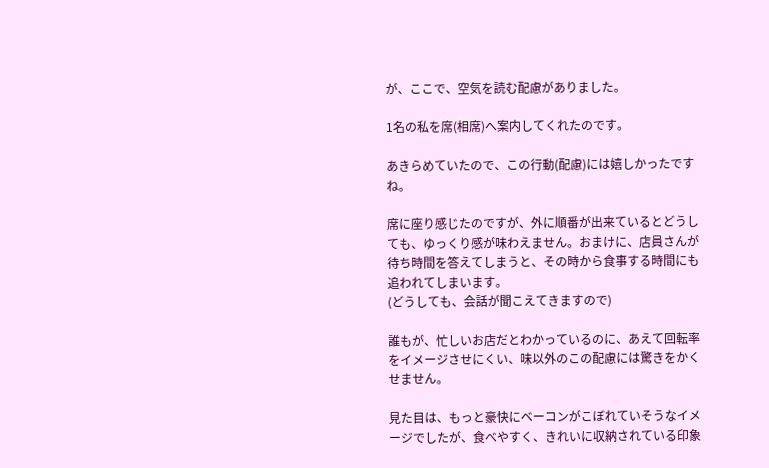が、ここで、空気を読む配慮がありました。

1名の私を席(相席)へ案内してくれたのです。

あきらめていたので、この行動(配慮)には嬉しかったですね。

席に座り感じたのですが、外に順番が出来ているとどうしても、ゆっくり感が味わえません。おまけに、店員さんが待ち時間を答えてしまうと、その時から食事する時間にも追われてしまいます。
(どうしても、会話が聞こえてきますので)

誰もが、忙しいお店だとわかっているのに、あえて回転率をイメージさせにくい、味以外のこの配慮には驚きをかくせません。

見た目は、もっと豪快にベーコンがこぼれていそうなイメージでしたが、食べやすく、きれいに収納されている印象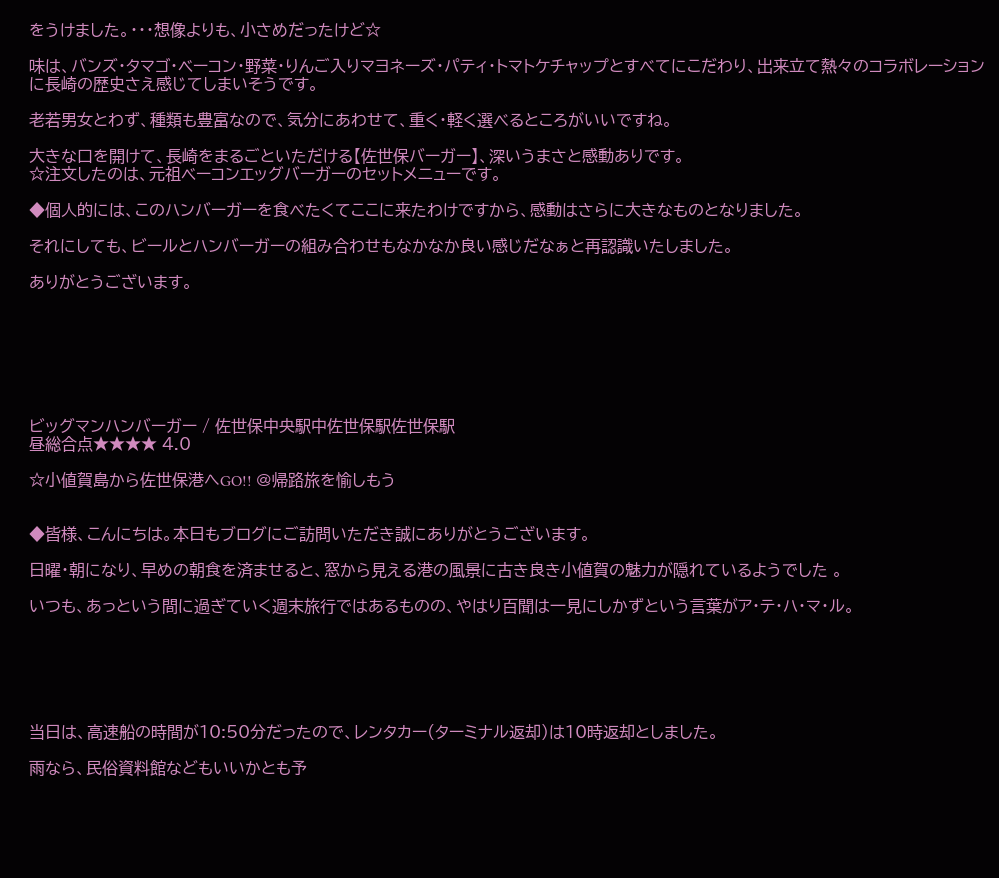をうけました。・・・想像よりも、小さめだったけど☆

味は、バンズ・タマゴ・ベーコン・野菜・りんご入りマヨネーズ・パティ・トマトケチャップとすべてにこだわり、出来立て熱々のコラボレーションに長崎の歴史さえ感じてしまいそうです。

老若男女とわず、種類も豊富なので、気分にあわせて、重く・軽く選べるところがいいですね。

大きな口を開けて、長崎をまるごといただける【佐世保バーガー】、深いうまさと感動ありです。
☆注文したのは、元祖ベーコンエッグバーガーのセットメニューです。

◆個人的には、このハンバーガーを食べたくてここに来たわけですから、感動はさらに大きなものとなりました。

それにしても、ビールとハンバーガーの組み合わせもなかなか良い感じだなぁと再認識いたしました。

ありがとうございます。







ビッグマンハンバーガー / 佐世保中央駅中佐世保駅佐世保駅
昼総合点★★★★ 4.0

☆小値賀島から佐世保港へGO!! @帰路旅を愉しもう


◆皆様、こんにちは。本日もブログにご訪問いただき誠にありがとうございます。

日曜・朝になり、早めの朝食を済ませると、窓から見える港の風景に古き良き小値賀の魅力が隠れているようでした 。

いつも、あっという間に過ぎていく週末旅行ではあるものの、やはり百聞は一見にしかずという言葉がア・テ・ハ・マ・ル。






当日は、高速船の時間が10:50分だったので、レンタカー(ターミナル返却)は10時返却としました。

雨なら、民俗資料館などもいいかとも予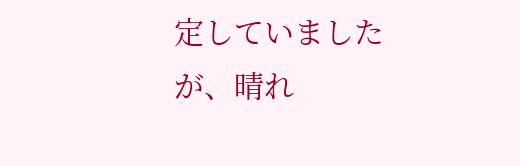定していましたが、晴れ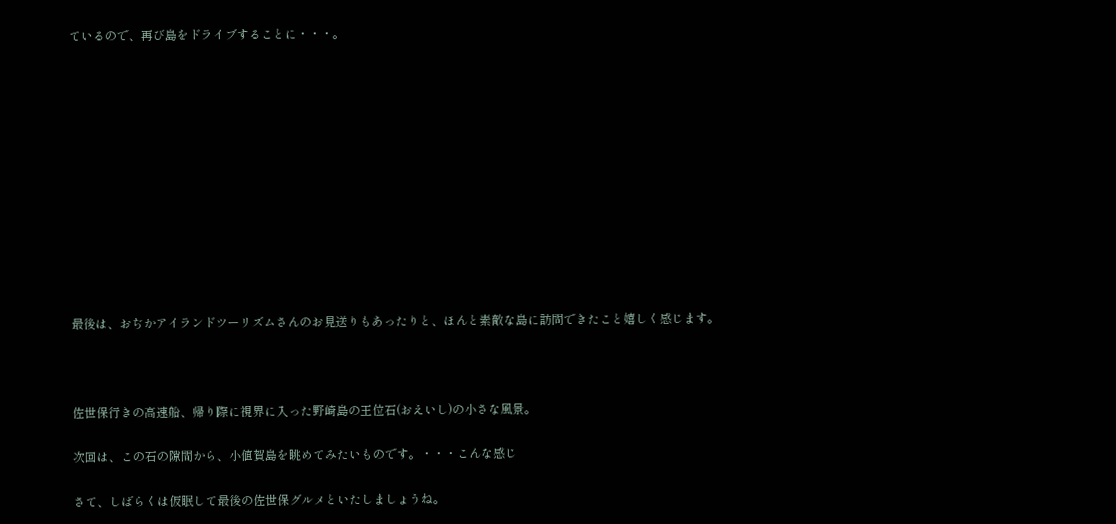ているので、再び島をドライブすることに・・・。












最後は、おぢかアイランドツーリズムさんのお見送りもあったりと、ほんと素敵な島に訪問できたこと嬉しく感じます。



佐世保行きの高速船、帰り際に視界に入った野崎島の王位石(おえいし)の小さな風景。

次回は、この石の隙間から、小値賀島を眺めてみたいものです。・・・こんな感じ

さて、しばらくは仮眠して最後の佐世保グルメといたしましょうね。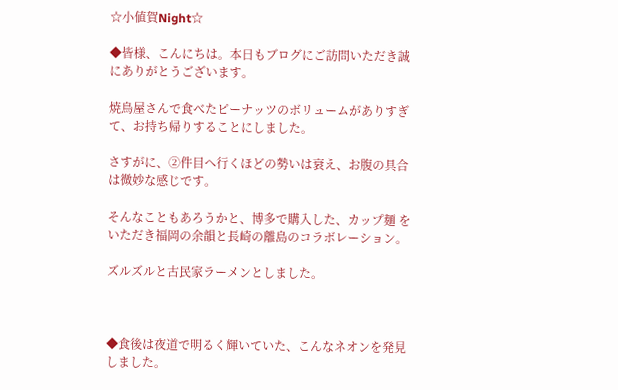☆小値賀Night☆

◆皆様、こんにちは。本日もブログにご訪問いただき誠にありがとうございます。

焼鳥屋さんで食べたピーナッツのボリュームがありすぎて、お持ち帰りすることにしました。

さすがに、②件目へ行くほどの勢いは衰え、お腹の具合は微妙な感じです。

そんなこともあろうかと、博多で購入した、カップ麺 をいただき福岡の余韻と長崎の離島のコラボレーション。

ズルズルと古民家ラーメンとしました。



◆食後は夜道で明るく輝いていた、こんなネオンを発見しました。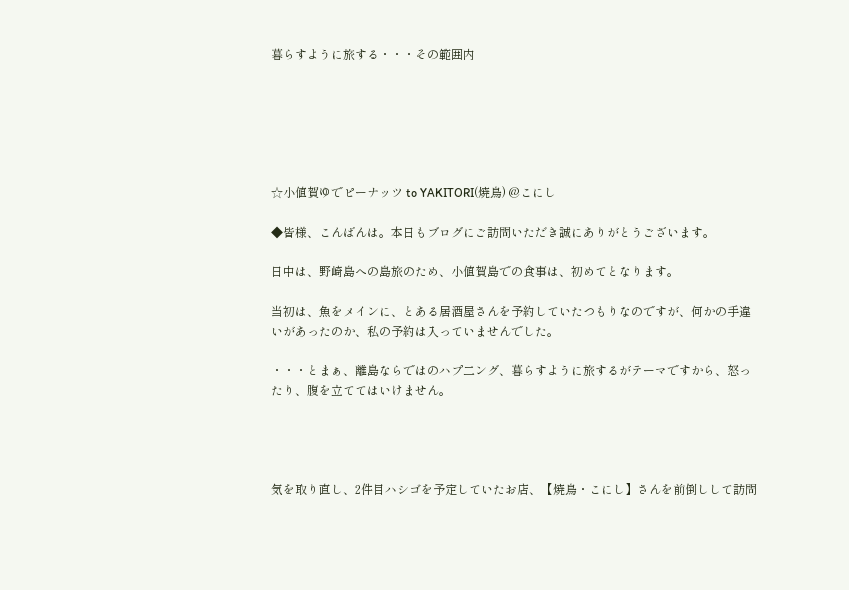暮らすように旅する・・・その範囲内






☆小値賀ゆでピーナッツ to YAKITORI(焼鳥) @こにし

◆皆様、こんばんは。本日もブログにご訪問いただき誠にありがとうございます。

日中は、野崎島への島旅のため、小値賀島での食事は、初めてとなります。

当初は、魚をメインに、とある居酒屋さんを予約していたつもりなのですが、何かの手違いがあったのか、私の予約は入っていませんでした。

・・・とまぁ、離島ならではのハプ二ング、暮らすように旅するがテーマですから、怒ったり、腹を立ててはいけません。




気を取り直し、2件目ハシゴを予定していたお店、【焼鳥・こにし】さんを前倒しして訪問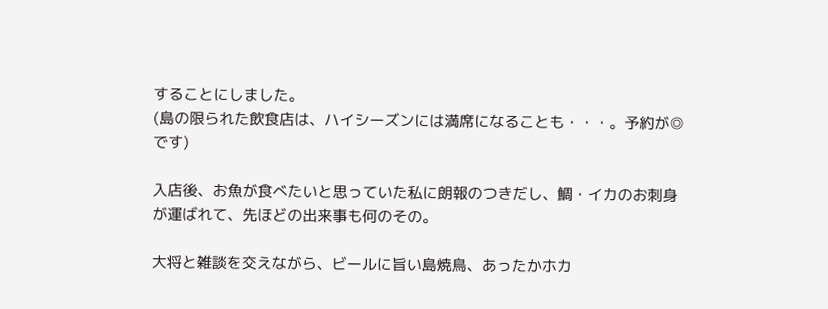することにしました。
(島の限られた飲食店は、ハイシーズンには満席になることも・・・。予約が◎です)

入店後、お魚が食べたいと思っていた私に朗報のつきだし、鯛・イカのお刺身が運ばれて、先ほどの出来事も何のその。

大将と雑談を交えながら、ビールに旨い島焼鳥、あったかホカ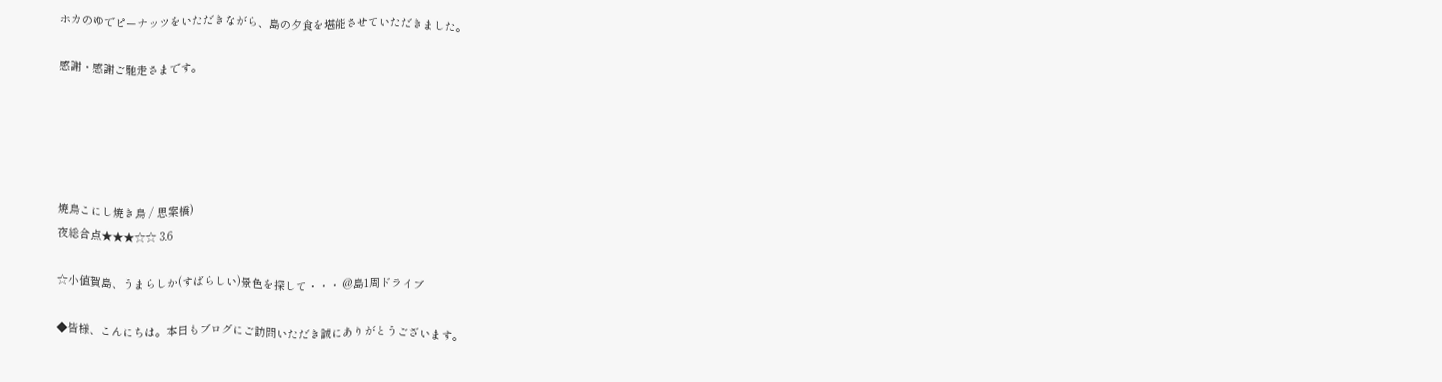ホカのゆでピーナッツをいただきながら、島の夕食を堪能させていただきました。

感謝・感謝ご馳走さまです。





焼鳥こにし焼き鳥 / 思案橋)
夜総合点★★★☆☆ 3.6

☆小値賀島、うまらしか(すばらしい)景色を探して・・・ @島1周ドライブ

◆皆様、こんにちは。本日もブログにご訪問いただき誠にありがとうございます。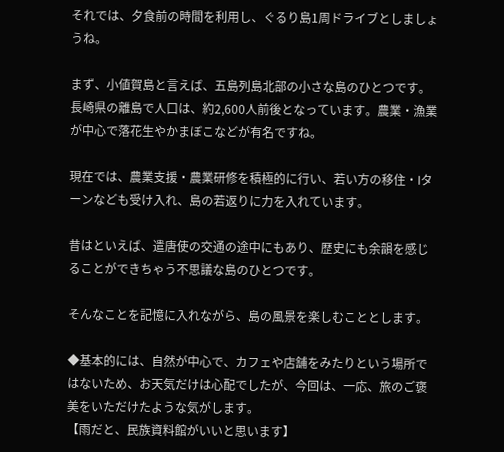それでは、夕食前の時間を利用し、ぐるり島1周ドライブとしましょうね。

まず、小値賀島と言えば、五島列島北部の小さな島のひとつです。長崎県の離島で人口は、約2,600人前後となっています。農業・漁業が中心で落花生やかまぼこなどが有名ですね。

現在では、農業支援・農業研修を積極的に行い、若い方の移住・Iターンなども受け入れ、島の若返りに力を入れています。

昔はといえば、遣唐使の交通の途中にもあり、歴史にも余韻を感じることができちゃう不思議な島のひとつです。

そんなことを記憶に入れながら、島の風景を楽しむこととします。

◆基本的には、自然が中心で、カフェや店舗をみたりという場所ではないため、お天気だけは心配でしたが、今回は、一応、旅のご褒美をいただけたような気がします。
【雨だと、民族資料館がいいと思います】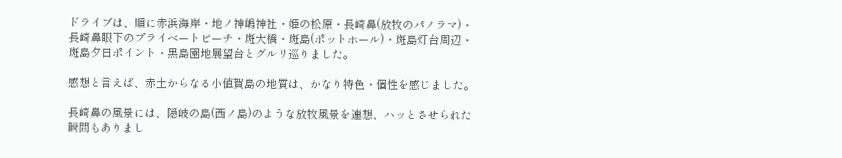ドライブは、順に赤浜海岸・地ノ神嶋神社・姫の松原・長崎鼻(放牧のパノラマ)・長崎鼻眼下のプライベートビーチ・斑大橋・斑島(ポットホール)・斑島灯台周辺・斑島夕日ポイント・黒島園地展望台とグルリ巡りました。

感想と言えば、赤土からなる小値賀島の地質は、かなり特色・個性を感じました。

長崎鼻の風景には、隠岐の島(西ノ島)のような放牧風景を連想、ハッとさせられた瞬間もありまし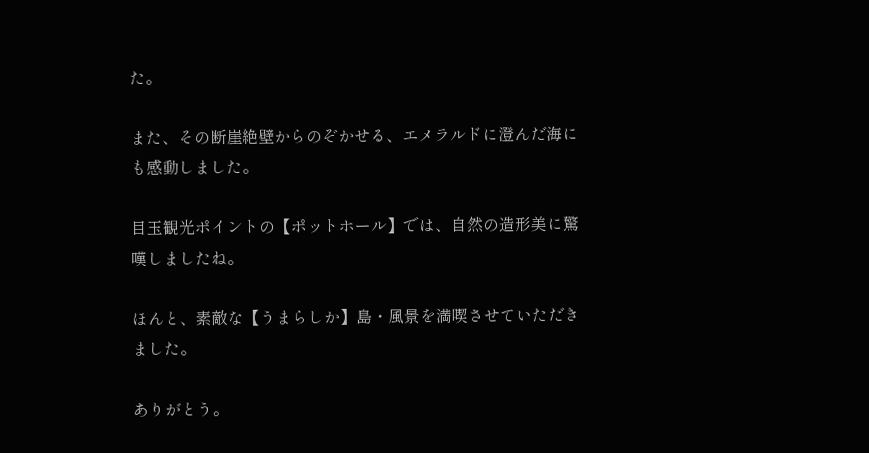た。

また、その断崖絶壁からのぞかせる、エメラルドに澄んだ海にも感動しました。

目玉観光ポイントの【ポットホール】では、自然の造形美に驚嘆しましたね。

ほんと、素敵な【うまらしか】島・風景を満喫させていただきました。

ありがとう。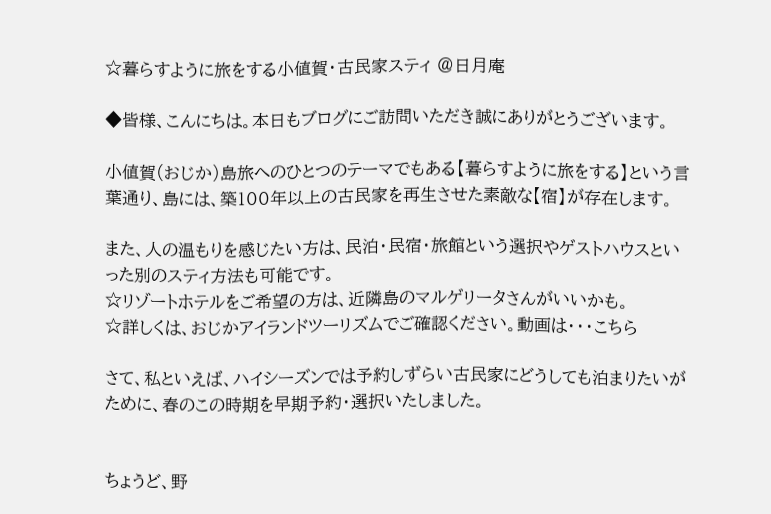☆暮らすように旅をする小値賀・古民家スティ @日月庵

◆皆様、こんにちは。本日もブログにご訪問いただき誠にありがとうございます。

小値賀(おじか)島旅へのひとつのテーマでもある【暮らすように旅をする】という言葉通り、島には、築100年以上の古民家を再生させた素敵な【宿】が存在します。

また、人の温もりを感じたい方は、民泊・民宿・旅館という選択やゲストハウスといった別のスティ方法も可能です。
☆リゾートホテルをご希望の方は、近隣島のマルゲリータさんがいいかも。
☆詳しくは、おじかアイランドツーリズムでご確認ください。動画は・・・こちら

さて、私といえば、ハイシーズンでは予約しずらい古民家にどうしても泊まりたいがために、春のこの時期を早期予約・選択いたしました。


ちょうど、野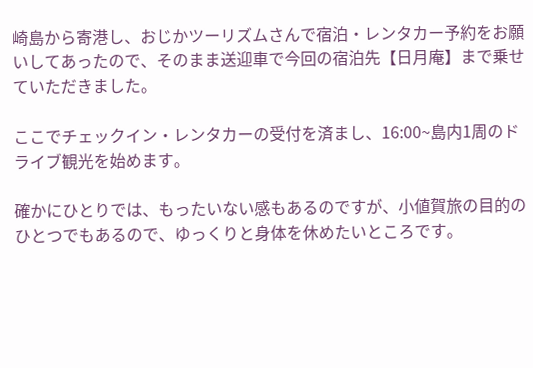崎島から寄港し、おじかツーリズムさんで宿泊・レンタカー予約をお願いしてあったので、そのまま送迎車で今回の宿泊先【日月庵】まで乗せていただきました。

ここでチェックイン・レンタカーの受付を済まし、16:00~島内1周のドライブ観光を始めます。

確かにひとりでは、もったいない感もあるのですが、小値賀旅の目的のひとつでもあるので、ゆっくりと身体を休めたいところです。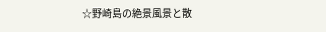☆野崎島の絶景風景と散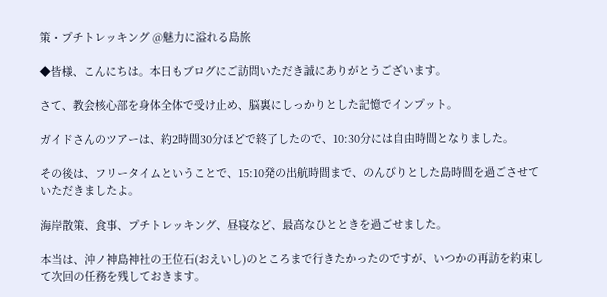策・プチトレッキング @魅力に溢れる島旅

◆皆様、こんにちは。本日もブログにご訪問いただき誠にありがとうございます。

さて、教会核心部を身体全体で受け止め、脳裏にしっかりとした記憶でインプット。

ガイドさんのツアーは、約2時間30分ほどで終了したので、10:30分には自由時間となりました。

その後は、フリータイムということで、15:10発の出航時間まで、のんびりとした島時間を過ごさせていただきましたよ。

海岸散策、食事、プチトレッキング、昼寝など、最高なひとときを過ごせました。

本当は、沖ノ神島神社の王位石(おえいし)のところまで行きたかったのですが、いつかの再訪を約束して次回の任務を残しておきます。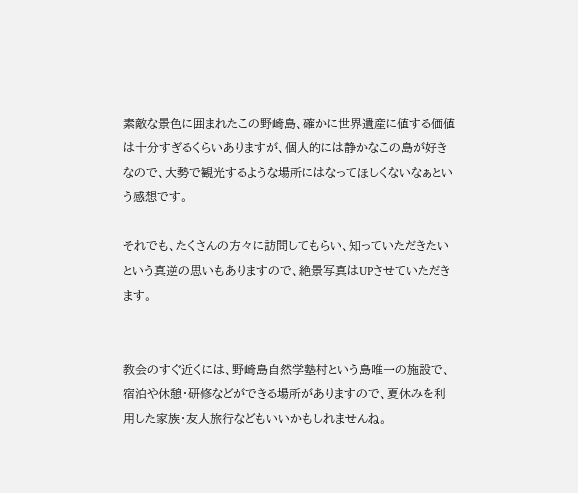素敵な景色に囲まれたこの野崎島、確かに世界遺産に値する価値は十分すぎるくらいありますが、個人的には静かなこの島が好きなので、大勢で観光するような場所にはなってほしくないなぁという感想です。

それでも、たくさんの方々に訪問してもらい、知っていただきたいという真逆の思いもありますので、絶景写真はUPさせていただきます。


教会のすぐ近くには、野崎島自然学塾村という島唯一の施設で、宿泊や休憩・研修などができる場所がありますので、夏休みを利用した家族・友人旅行などもいいかもしれませんね。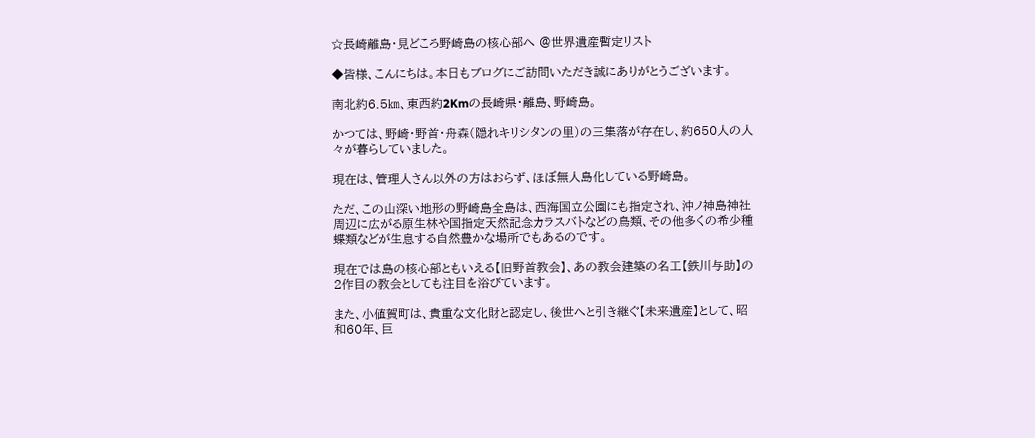☆長崎離島・見どころ野崎島の核心部へ @世界遺産暫定リスト

◆皆様、こんにちは。本日もブログにご訪問いただき誠にありがとうございます。

南北約6.5㎞、東西約2Kmの長崎県・離島、野崎島。

かつては、野崎・野首・舟森(隠れキリシタンの里)の三集落が存在し、約650人の人々が暮らしていました。

現在は、管理人さん以外の方はおらず、ほぼ無人島化している野崎島。

ただ、この山深い地形の野崎島全島は、西海国立公園にも指定され、沖ノ神島神社周辺に広がる原生林や国指定天然記念カラスバトなどの鳥類、その他多くの希少種蝶類などが生息する自然豊かな場所でもあるのです。

現在では島の核心部ともいえる【旧野首教会】、あの教会建築の名工【鉄川与助】の2作目の教会としても注目を浴びています。

また、小値賀町は、貴重な文化財と認定し、後世へと引き継ぐ【未来遺産】として、昭和60年、巨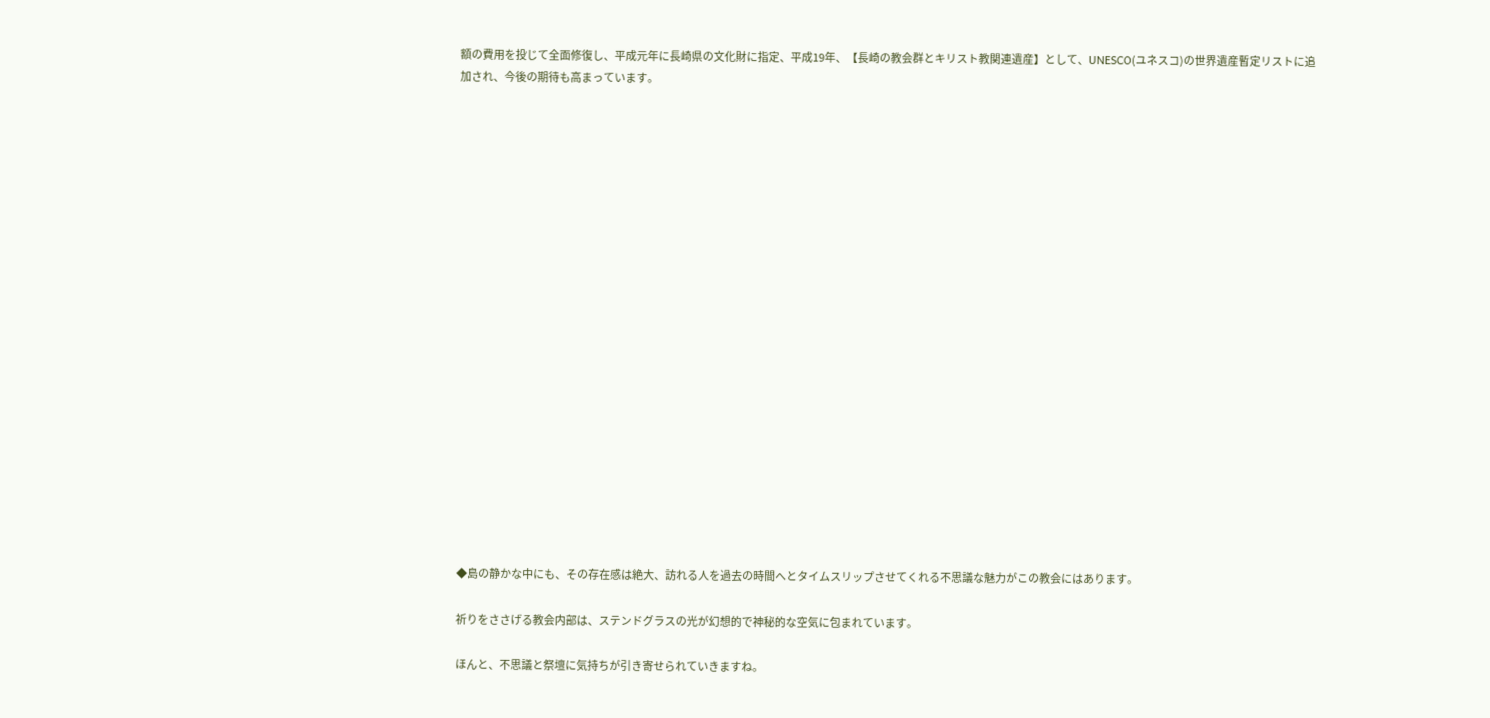額の費用を投じて全面修復し、平成元年に長崎県の文化財に指定、平成19年、【長崎の教会群とキリスト教関連遺産】として、UNESCO(ユネスコ)の世界遺産暫定リストに追加され、今後の期待も高まっています。





















◆島の静かな中にも、その存在感は絶大、訪れる人を過去の時間へとタイムスリップさせてくれる不思議な魅力がこの教会にはあります。

祈りをささげる教会内部は、ステンドグラスの光が幻想的で神秘的な空気に包まれています。

ほんと、不思議と祭壇に気持ちが引き寄せられていきますね。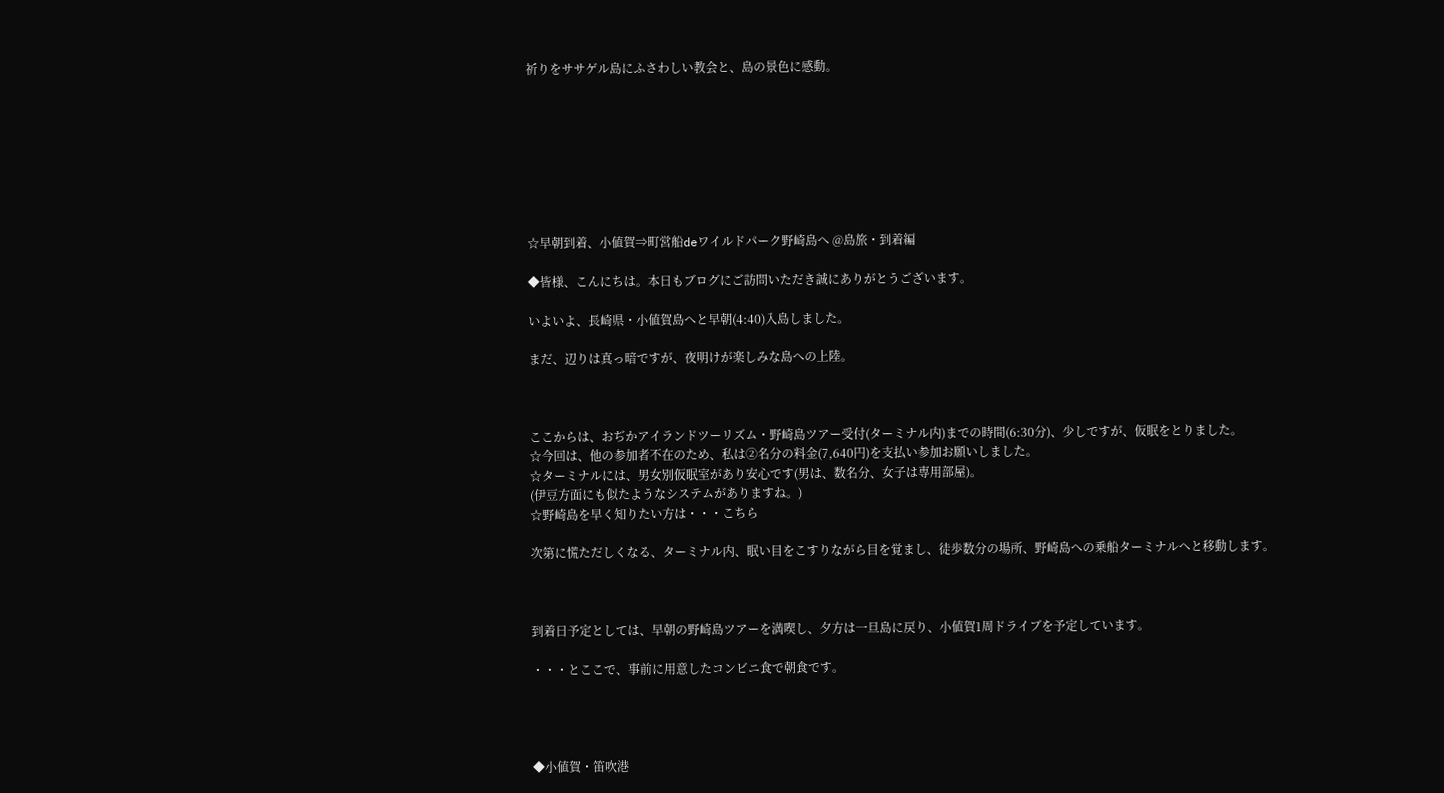祈りをササゲル島にふさわしい教会と、島の景色に感動。








☆早朝到着、小値賀⇒町営船deワイルドパーク野崎島へ @島旅・到着編

◆皆様、こんにちは。本日もブログにご訪問いただき誠にありがとうございます。

いよいよ、長崎県・小値賀島へと早朝(4:40)入島しました。

まだ、辺りは真っ暗ですが、夜明けが楽しみな島への上陸。



ここからは、おぢかアイランドツーリズム・野崎島ツアー受付(ターミナル内)までの時間(6:30分)、少しですが、仮眠をとりました。
☆今回は、他の参加者不在のため、私は②名分の料金(7,640円)を支払い参加お願いしました。
☆ターミナルには、男女別仮眠室があり安心です(男は、数名分、女子は専用部屋)。
(伊豆方面にも似たようなシステムがありますね。)
☆野崎島を早く知りたい方は・・・こちら

次第に慌ただしくなる、ターミナル内、眠い目をこすりながら目を覚まし、徒歩数分の場所、野崎島への乗船ターミナルへと移動します。



到着日予定としては、早朝の野崎島ツアーを満喫し、夕方は一旦島に戻り、小値賀1周ドライブを予定しています。

・・・とここで、事前に用意したコンビニ食で朝食です。




◆小値賀・笛吹港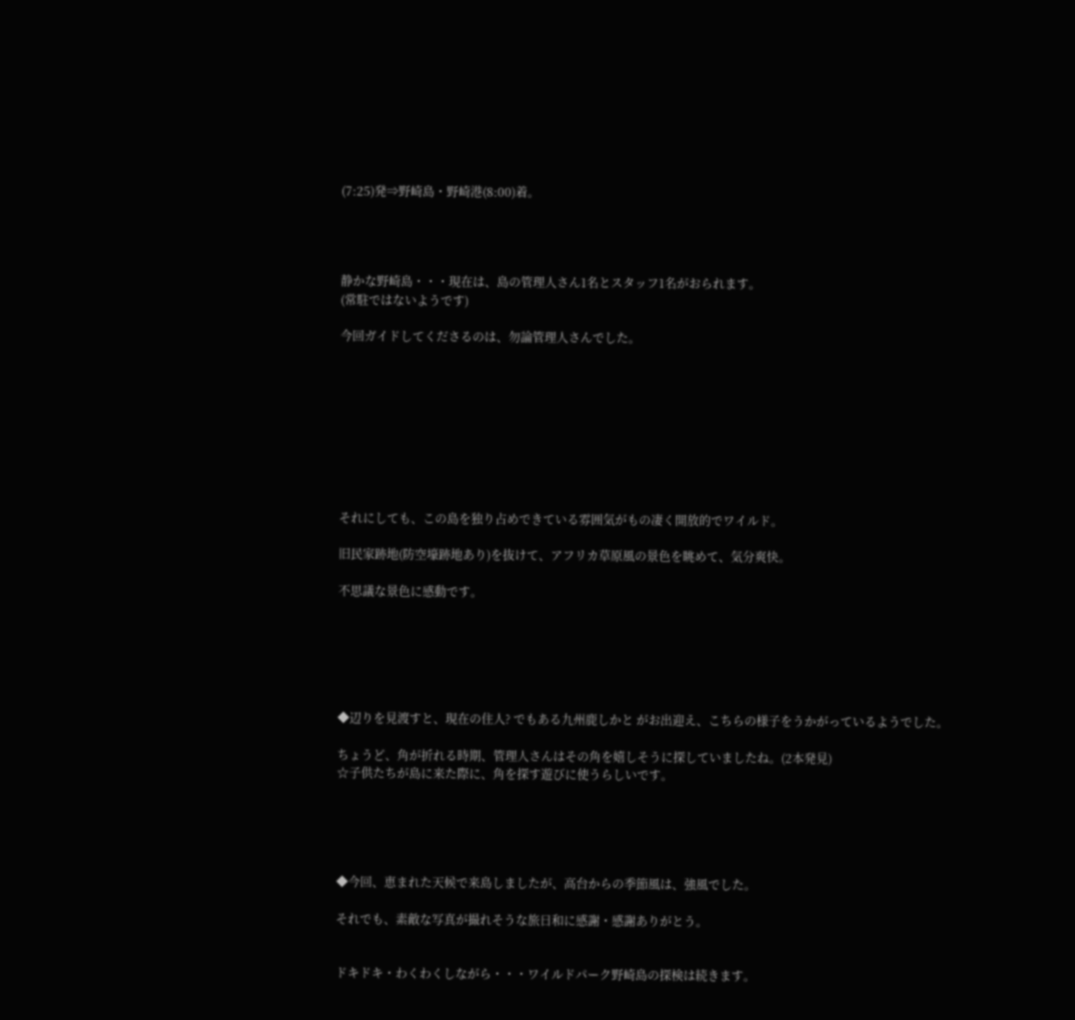(7:25)発⇒野崎島・野崎港(8:00)着。




静かな野崎島・・・現在は、島の管理人さん1名とスタッフ1名がおられます。
(常駐ではないようです)

今回ガイドしてくださるのは、勿論管理人さんでした。









それにしても、この島を独り占めできている雰囲気がもの凄く開放的でワイルド。

旧民家跡地(防空壕跡地あり)を抜けて、アフリカ草原風の景色を眺めて、気分爽快。

不思議な景色に感動です。






◆辺りを見渡すと、現在の住人? でもある九州鹿しかと がお出迎え、こちらの様子をうかがっているようでした。

ちょうど、角が折れる時期、管理人さんはその角を嬉しそうに探していましたね。(2本発見)
☆子供たちが島に来た際に、角を探す遊びに使うらしいです。





◆今回、恵まれた天候で来島しましたが、高台からの季節風は、強風でした。

それでも、素敵な写真が撮れそうな旅日和に感謝・感謝ありがとう。


ドキドキ・わくわくしながら・・・ワイルドパーク野崎島の探検は続きます。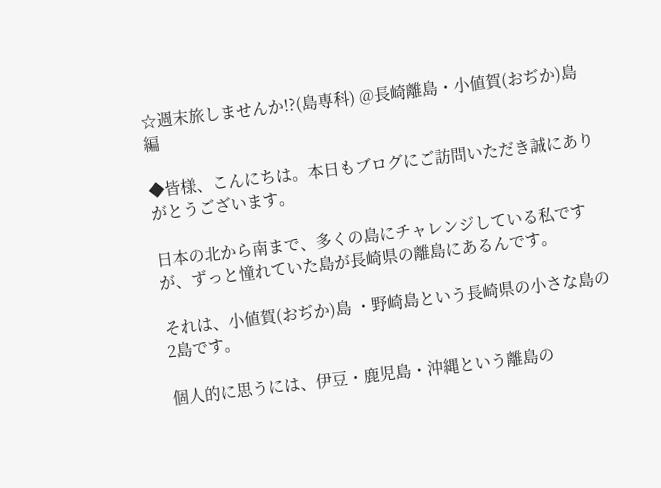☆週末旅しませんか!?(島専科) @長崎離島・小値賀(おぢか)島編

◆皆様、こんにちは。本日もブログにご訪問いただき誠にありがとうございます。

日本の北から南まで、多くの島にチャレンジしている私ですが、ずっと憧れていた島が長崎県の離島にあるんです。

それは、小値賀(おぢか)島 ・野崎島という長崎県の小さな島の2島です。

個人的に思うには、伊豆・鹿児島・沖縄という離島の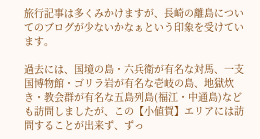旅行記事は多くみかけますが、長崎の離島についてのブログが少ないかなぁという印象を受けています。

過去には、国境の島・六兵衛が有名な対馬、一支国博物館・ゴリラ岩が有名な壱岐の島、地獄炊き・教会群が有名な五島列島(福江・中通島)なども訪問しましたが、この【小値賀】エリアには訪問することが出来ず、ずっ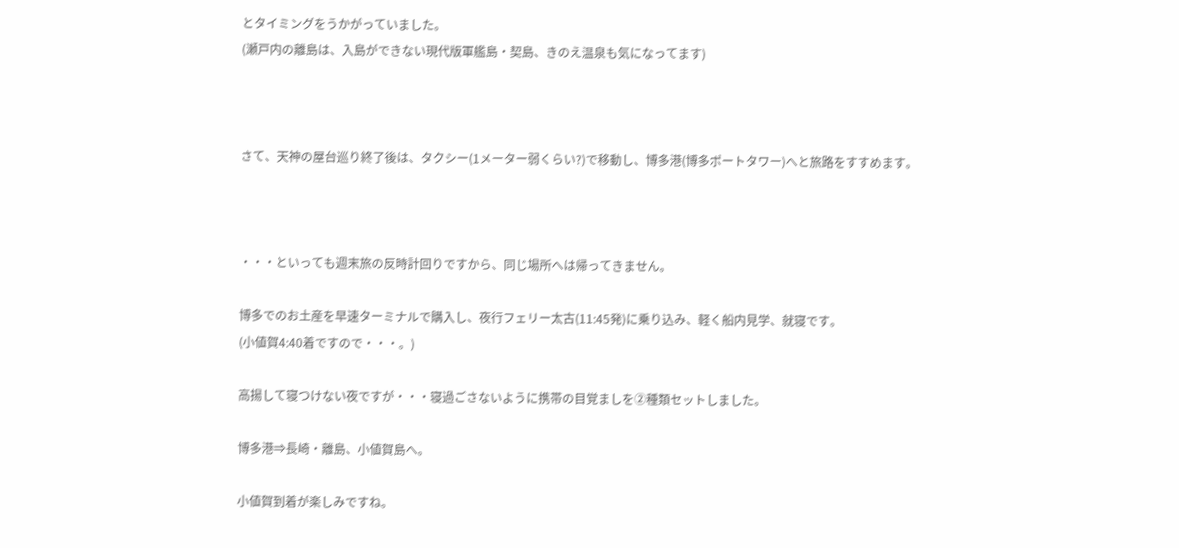とタイミングをうかがっていました。
(瀬戸内の離島は、入島ができない現代版軍艦島・契島、きのえ温泉も気になってます)



さて、天神の屋台巡り終了後は、タクシー(1メーター弱くらい?)で移動し、博多港(博多ポートタワー)へと旅路をすすめます。



・・・といっても週末旅の反時計回りですから、同じ場所へは帰ってきません。

博多でのお土産を早速ターミナルで購入し、夜行フェリー太古(11:45発)に乗り込み、軽く船内見学、就寝です。
(小値賀4:40着ですので・・・。)

高揚して寝つけない夜ですが・・・寝過ごさないように携帯の目覚ましを②種類セットしました。

博多港⇒長崎・離島、小値賀島へ。

小値賀到着が楽しみですね。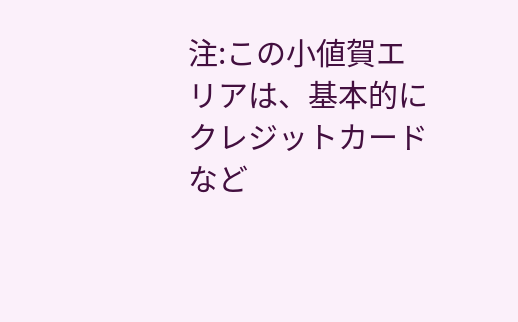注:この小値賀エリアは、基本的にクレジットカードなど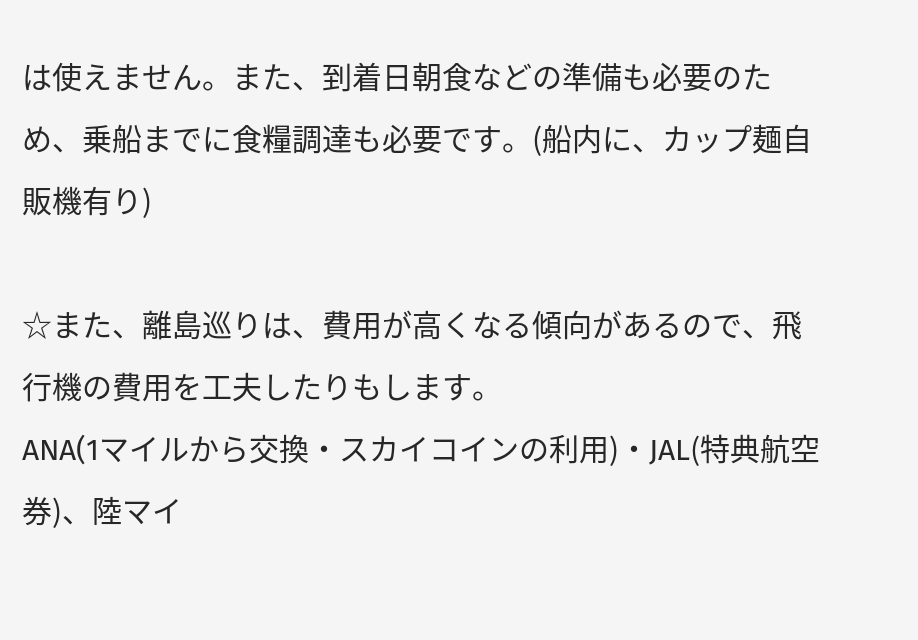は使えません。また、到着日朝食などの準備も必要のため、乗船までに食糧調達も必要です。(船内に、カップ麺自販機有り)

☆また、離島巡りは、費用が高くなる傾向があるので、飛行機の費用を工夫したりもします。
ANA(1マイルから交換・スカイコインの利用)・JAL(特典航空券)、陸マイ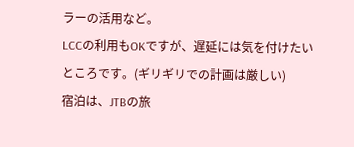ラーの活用など。
LCCの利用もOKですが、遅延には気を付けたいところです。(ギリギリでの計画は厳しい)
宿泊は、JTBの旅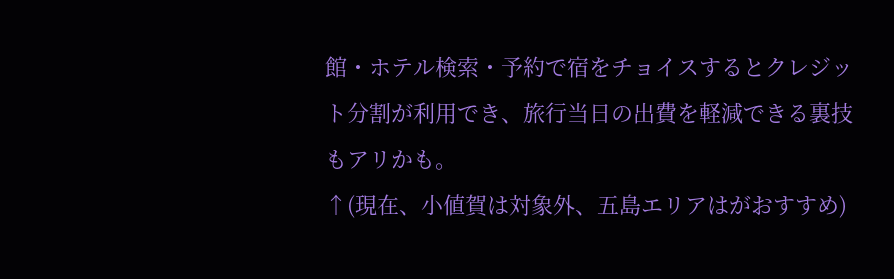館・ホテル検索・予約で宿をチョイスするとクレジット分割が利用でき、旅行当日の出費を軽減できる裏技もアリかも。
↑(現在、小値賀は対象外、五島エリアはがおすすめ)